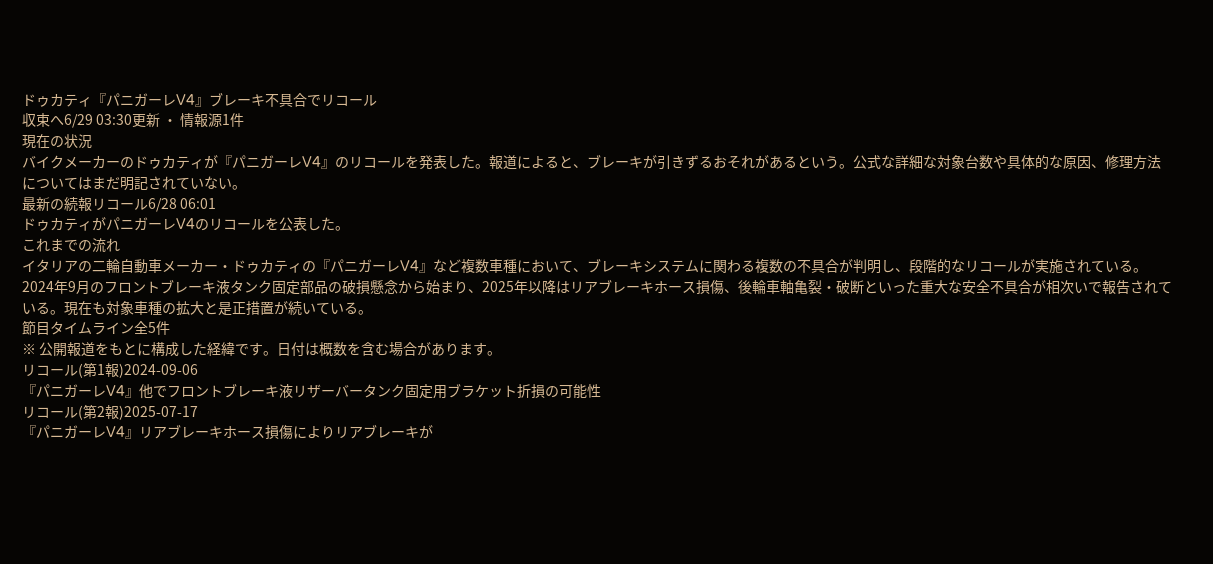ドゥカティ『パニガーレV4』ブレーキ不具合でリコール
収束へ6/29 03:30更新 ・ 情報源1件
現在の状況
バイクメーカーのドゥカティが『パニガーレV4』のリコールを発表した。報道によると、ブレーキが引きずるおそれがあるという。公式な詳細な対象台数や具体的な原因、修理方法についてはまだ明記されていない。
最新の続報リコール6/28 06:01
ドゥカティがパニガーレV4のリコールを公表した。
これまでの流れ
イタリアの二輪自動車メーカー・ドゥカティの『パニガーレV4』など複数車種において、ブレーキシステムに関わる複数の不具合が判明し、段階的なリコールが実施されている。2024年9月のフロントブレーキ液タンク固定部品の破損懸念から始まり、2025年以降はリアブレーキホース損傷、後輪車軸亀裂・破断といった重大な安全不具合が相次いで報告されている。現在も対象車種の拡大と是正措置が続いている。
節目タイムライン全5件
※ 公開報道をもとに構成した経緯です。日付は概数を含む場合があります。
リコール(第1報)2024-09-06
『パニガーレV4』他でフロントブレーキ液リザーバータンク固定用ブラケット折損の可能性
リコール(第2報)2025-07-17
『パニガーレV4』リアブレーキホース損傷によりリアブレーキが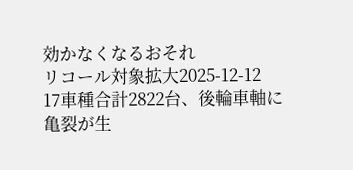効かなくなるおそれ
リコール対象拡大2025-12-12
17車種合計2822台、後輪車軸に亀裂が生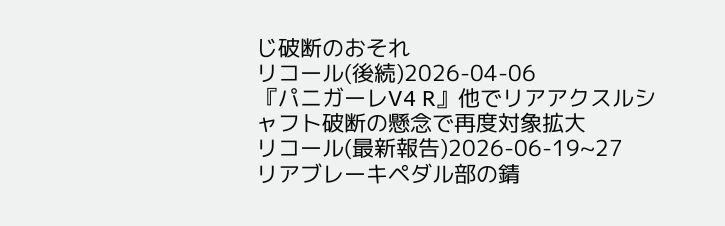じ破断のおそれ
リコール(後続)2026-04-06
『パニガーレV4 R』他でリアアクスルシャフト破断の懸念で再度対象拡大
リコール(最新報告)2026-06-19~27
リアブレーキペダル部の錆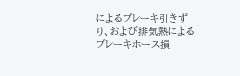によるブレーキ引きずり、および排気熱によるブレーキホース損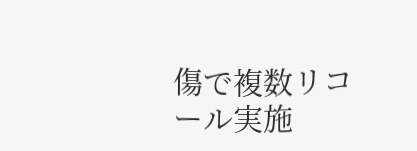傷で複数リコール実施